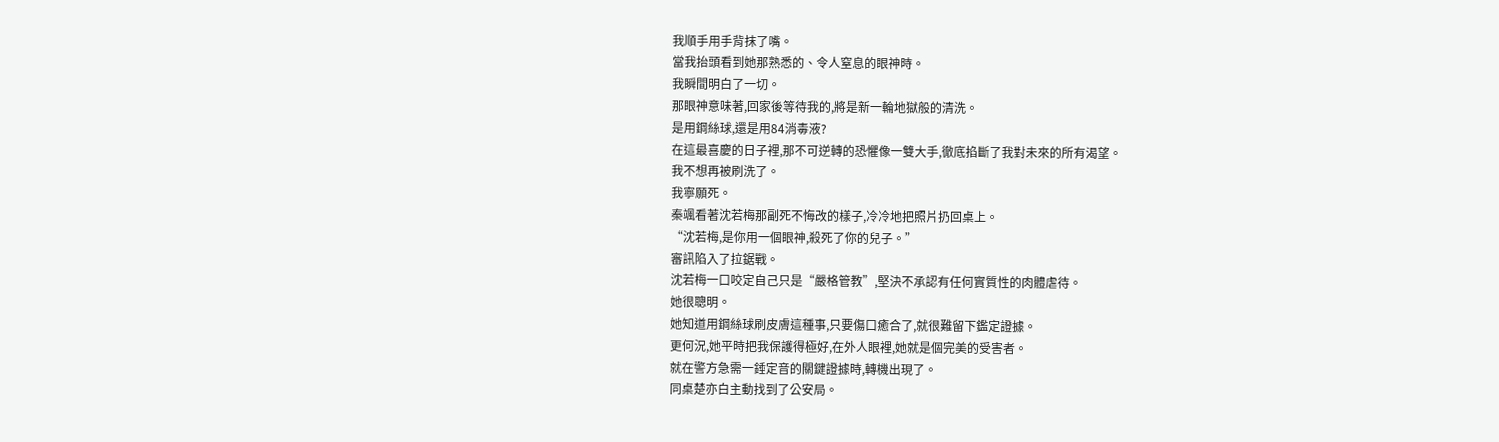我順手用手背抹了嘴。
當我抬頭看到她那熟悉的、令人窒息的眼神時。
我瞬間明白了一切。
那眼神意味著,回家後等待我的,將是新一輪地獄般的清洗。
是用鋼絲球,還是用84消毒液?
在這最喜慶的日子裡,那不可逆轉的恐懼像一雙大手,徹底掐斷了我對未來的所有渴望。
我不想再被刷洗了。
我寧願死。
秦颯看著沈若梅那副死不悔改的樣子,冷冷地把照片扔回桌上。
“沈若梅,是你用一個眼神,殺死了你的兒子。”
審訊陷入了拉鋸戰。
沈若梅一口咬定自己只是“嚴格管教”,堅決不承認有任何實質性的肉體虐待。
她很聰明。
她知道用鋼絲球刷皮膚這種事,只要傷口癒合了,就很難留下鑑定證據。
更何況,她平時把我保護得極好,在外人眼裡,她就是個完美的受害者。
就在警方急需一錘定音的關鍵證據時,轉機出現了。
同桌楚亦白主動找到了公安局。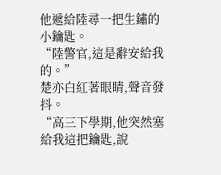他遞給陸尋一把生鏽的小鑰匙。
“陸警官,這是辭安給我的。”
楚亦白紅著眼睛,聲音發抖。
“高三下學期,他突然塞給我這把鑰匙,說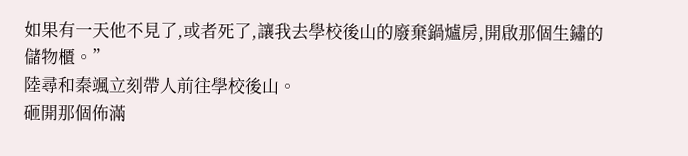如果有一天他不見了,或者死了,讓我去學校後山的廢棄鍋爐房,開啟那個生鏽的儲物櫃。”
陸尋和秦颯立刻帶人前往學校後山。
砸開那個佈滿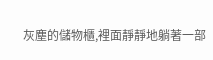灰塵的儲物櫃,裡面靜靜地躺著一部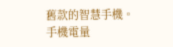舊款的智慧手機。
手機電量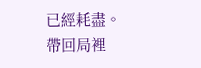已經耗盡。
帶回局裡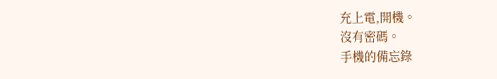充上電,開機。
沒有密碼。
手機的備忘錄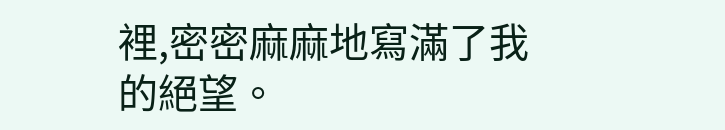裡,密密麻麻地寫滿了我的絕望。